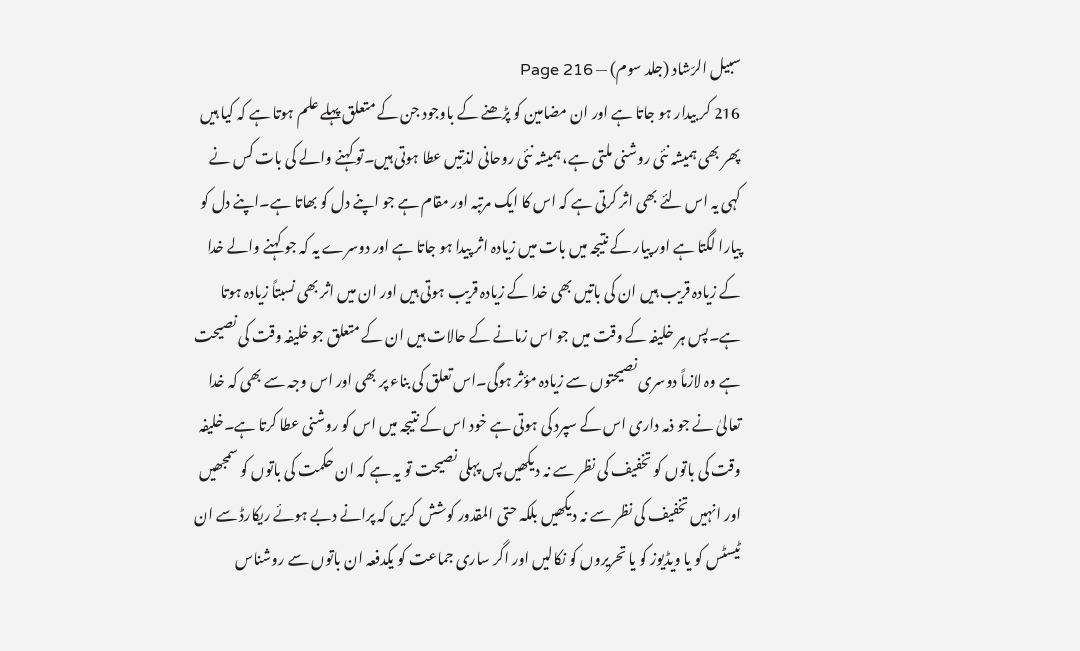سبیل الرّشاد (جلد سوم) — Page 216
216 کر بیدار ہو جاتا ہے اور ان مضامین کو پڑھنے کے باوجود جن کے متعلق پہلے علم ہوتا ہے کہ کیا ہیں پھر بھی ہمیشہ نئی روشنی ملتی ہے، ہمیشہ نئی روحانی لذتیں عطا ہوتی ہیں۔تو کہنے والے کی بات کس نے کہی یہ اس لئے بھی اثر کرتی ہے کہ اس کا ایک مرتبہ اور مقام ہے جو اپنے دل کو بھاتا ہے۔اپنے دل کو پیارا لگتا ہے اور پیار کے نتیجہ میں بات میں زیادہ اثر پیدا ہو جاتا ہے اور دوسرے یہ کہ جو کہنے والے خدا کے زیادہ قریب ہیں ان کی باتیں بھی خدا کے زیادہ قریب ہوتی ہیں اور ان میں اثر بھی نسبتاً زیادہ ہوتا ہے۔پس ہر خلیفہ کے وقت میں جو اس زمانے کے حالات ہیں ان کے متعلق جو خلیفہ وقت کی نصیحت ہے وہ لازماً دوسری نصیحتوں سے زیادہ مؤثر ہوگی۔اس تعلق کی بناء پر بھی اور اس وجہ سے بھی کہ خدا تعالیٰ نے جو ذمہ داری اس کے سپرد کی ہوتی ہے خود اس کے نتیجہ میں اس کو روشنی عطا کرتا ہے۔خلیفہ وقت کی باتوں کو تخفیف کی نظر سے نہ دیکھیں پس پہلی نصیحت تو یہ ہے کہ ان حکمت کی باتوں کو سمجھیں اور انہیں تخفیف کی نظر سے نہ دیکھیں بلکہ حتی المقدور کوشش کریں کہ پرانے دبے ہوئے ریکارڈ سے ان ٹیسٹس کو یا ویڈیوز کو یا تحریروں کو نکالیں اور اگر ساری جماعت کو یکدفعہ ان باتوں سے روشناس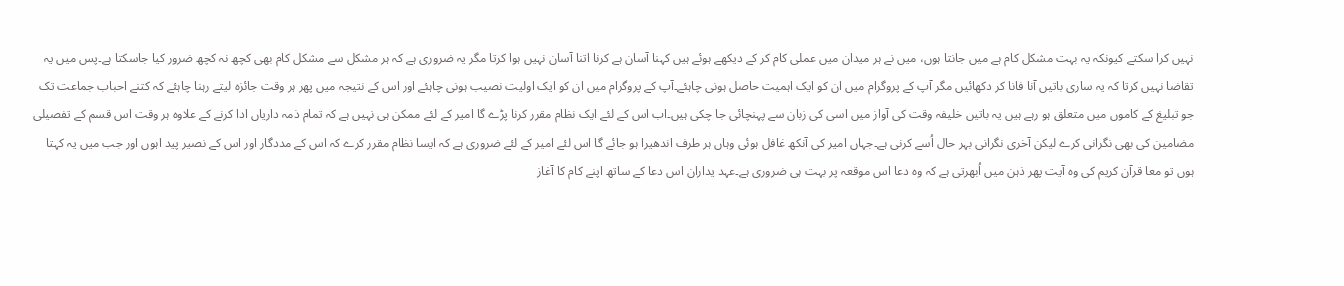نہیں کرا سکتے کیونکہ یہ بہت مشکل کام ہے میں جانتا ہوں، میں نے ہر میدان میں عملی کام کر کے دیکھے ہوئے ہیں کہنا آسان ہے کرنا اتنا آسان نہیں ہوا کرتا مگر یہ ضروری ہے کہ ہر مشکل سے مشکل کام بھی کچھ نہ کچھ ضرور کیا جاسکتا ہے۔پس میں یہ تقاضا نہیں کرتا کہ یہ ساری باتیں آنا فانا کر دکھائیں مگر آپ کے پروگرام میں ان کو ایک اہمیت حاصل ہونی چاہئے۔آپ کے پروگرام میں ان کو ایک اولیت نصیب ہونی چاہئے اور اس کے نتیجہ میں پھر ہر وقت جائزہ لیتے رہنا چاہئے کہ کتنے احباب جماعت تک جو تبلیغ کے کاموں میں متعلق ہو رہے ہیں یہ باتیں خلیفہ وقت کی آواز میں اسی کی زبان سے پہنچائی جا چکی ہیں۔اب اس کے لئے ایک نظام مقرر کرنا پڑے گا امیر کے لئے ممکن ہی نہیں ہے کہ تمام ذمہ داریاں ادا کرنے کے علاوہ ہر وقت اس قسم کے تفصیلی مضامین کی بھی نگرانی کرے لیکن آخری نگرانی بہر حال اُسے کرنی ہے۔جہاں امیر کی آنکھ غافل ہوئی وہاں ہر طرف اندھیرا ہو جائے گا اس لئے امیر کے لئے ضروری ہے کہ ایسا نظام مقرر کرے کہ اس کے مددگار اور اس کے نصیر پید اہوں اور جب میں یہ کہتا ہوں تو معا قرآن کریم کی وہ آیت پھر ذہن میں اُبھرتی ہے کہ وہ دعا اس موقعہ پر بہت ہی ضروری ہے۔عہد یداران اس دعا کے ساتھ اپنے کام کا آغاز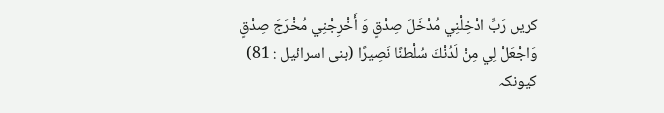کریں رَبِّ ادْخِلْنِي مُدْخَلَ صِدْقٍ وَ أَخْرِجْنِي مُخْرَجَ صِدْقٍ وَاجْعَلْ لِي مِنْ لَدُنْكَ سُلْطنًا نَصِيرًا (بنی اسرائیل : 81) کیونکہ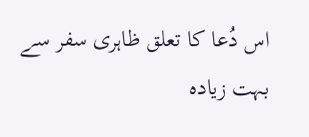اس دُعا کا تعلق ظاہری سفر سے بہت زیادہ